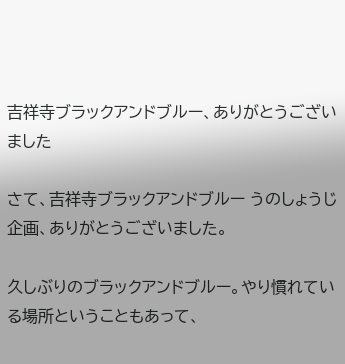吉祥寺ブラックアンドブルー、ありがとうございました

さて、吉祥寺ブラックアンドブルー うのしょうじ企画、ありがとうございました。

久しぶりのブラックアンドブルー。やり慣れている場所ということもあって、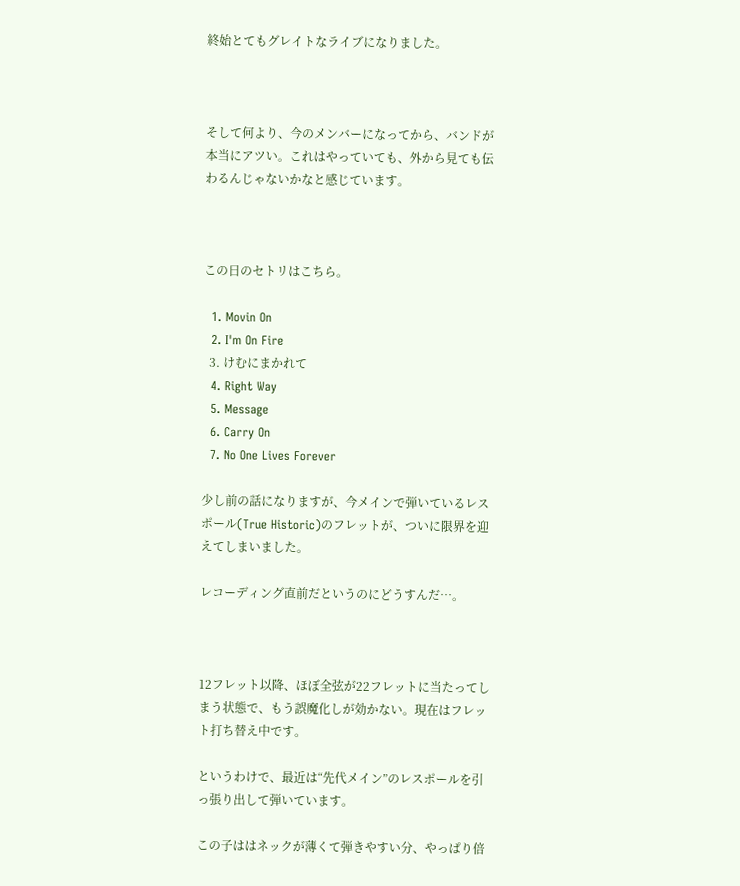終始とてもグレイトなライブになりました。



そして何より、今のメンバーになってから、バンドが本当にアツい。これはやっていても、外から見ても伝わるんじゃないかなと感じています。



この日のセトリはこちら。

  1. Movin On
  2. I'm On Fire
  3. けむにまかれて
  4. Right Way
  5. Message
  6. Carry On
  7. No One Lives Forever

少し前の話になりますが、今メインで弾いているレスポール(True Historic)のフレットが、ついに限界を迎えてしまいました。

レコーディング直前だというのにどうすんだ…。



12フレット以降、ほぼ全弦が22フレットに当たってしまう状態で、もう誤魔化しが効かない。現在はフレット打ち替え中です。

というわけで、最近は“先代メイン”のレスポールを引っ張り出して弾いています。

この子ははネックが薄くて弾きやすい分、やっぱり倍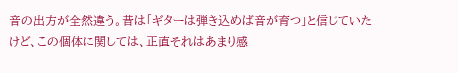音の出方が全然違う。昔は「ギターは弾き込めば音が育つ」と信じていたけど、この個体に関しては、正直それはあまり感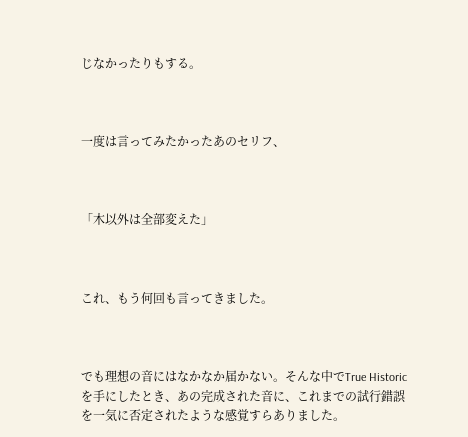じなかったりもする。



一度は言ってみたかったあのセリフ、



「木以外は全部変えた」



これ、もう何回も言ってきました。



でも理想の音にはなかなか届かない。そんな中でTrue Historicを手にしたとき、あの完成された音に、これまでの試行錯誤を一気に否定されたような感覚すらありました。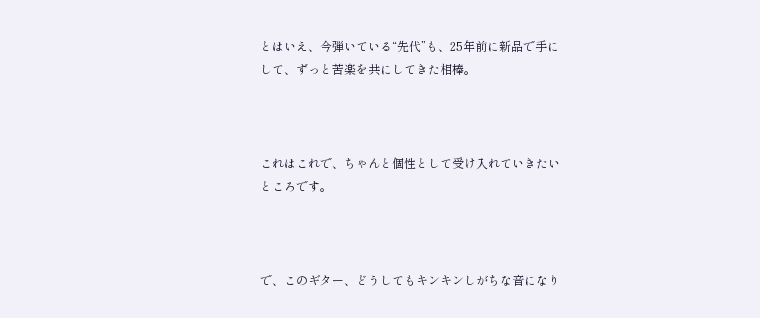とはいえ、今弾いている“先代”も、25年前に新品で手にして、ずっと苦楽を共にしてきた相棒。



これはこれで、ちゃんと個性として受け入れていきたいところです。



で、このギター、どうしてもキンキンしがちな音になり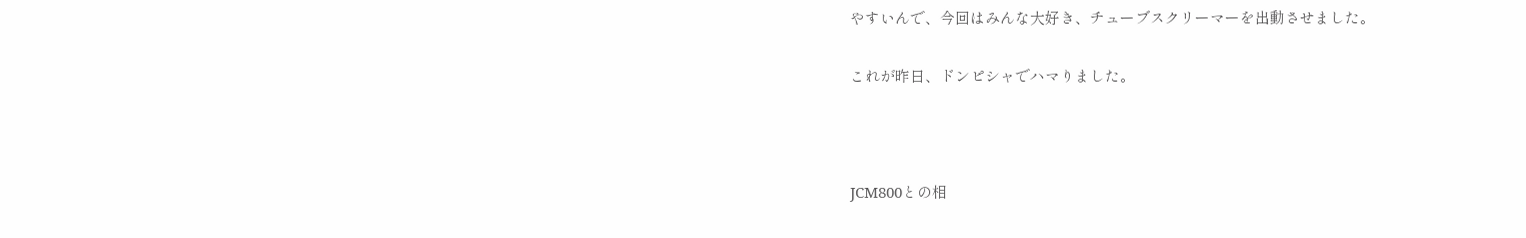やすいんで、今回はみんな大好き、チューブスクリーマーを出動させました。

これが昨日、ドンピシャでハマりました。



JCM800との相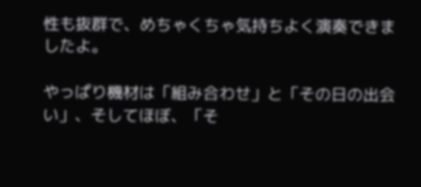性も抜群で、めちゃくちゃ気持ちよく演奏できましたよ。

やっぱり機材は「組み合わせ」と「その日の出会い」、そしてほぼ、「そ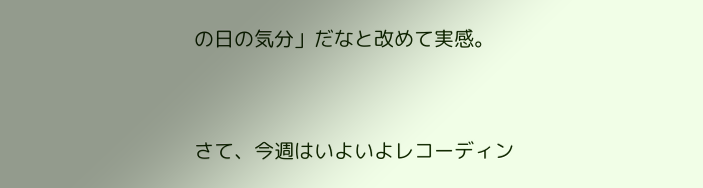の日の気分」だなと改めて実感。



さて、今週はいよいよレコーディン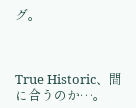グ。



True Historic、間に合うのか…。